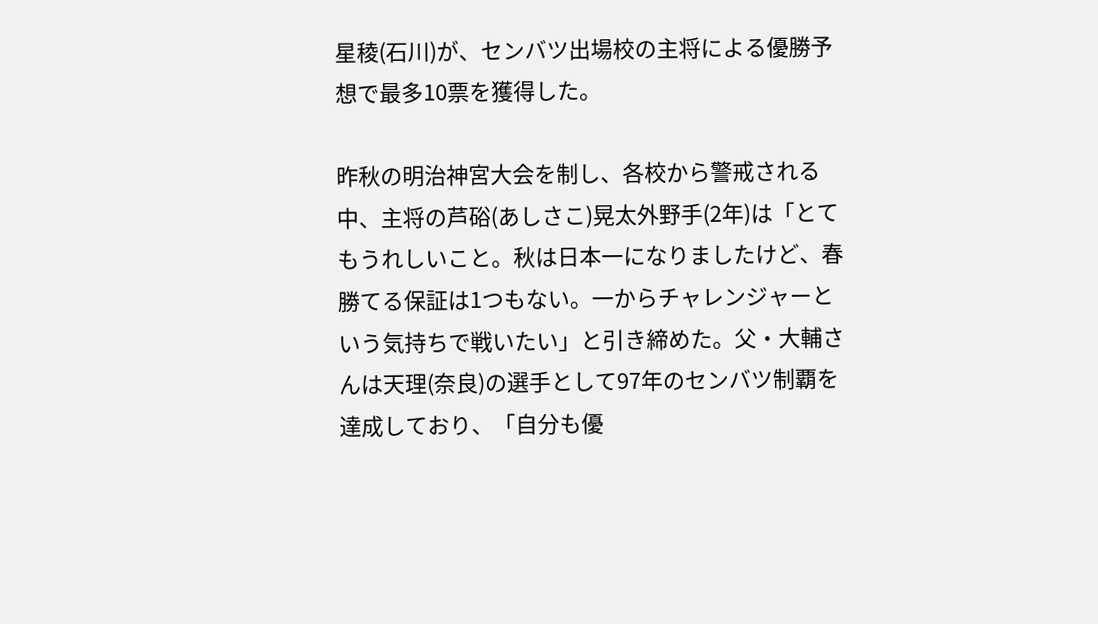星稜(石川)が、センバツ出場校の主将による優勝予想で最多10票を獲得した。

昨秋の明治神宮大会を制し、各校から警戒される中、主将の芦硲(あしさこ)晃太外野手(2年)は「とてもうれしいこと。秋は日本一になりましたけど、春勝てる保証は1つもない。一からチャレンジャーという気持ちで戦いたい」と引き締めた。父・大輔さんは天理(奈良)の選手として97年のセンバツ制覇を達成しており、「自分も優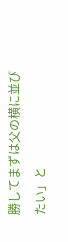勝してまずは父の横に並びたい」と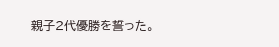親子2代優勝を誓った。